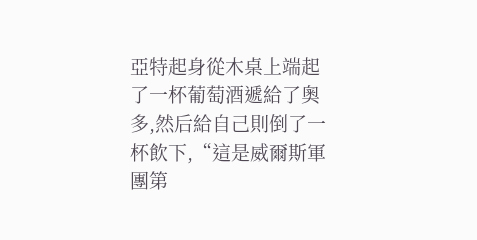亞特起身從木桌上端起了一杯葡萄酒遞給了奧多,然后給自己則倒了一杯飲下,“這是威爾斯軍團第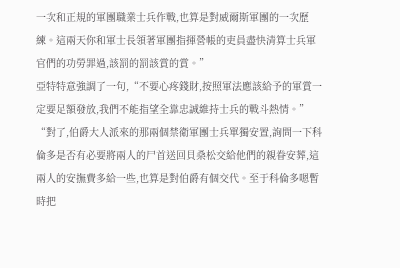一次和正規的軍團職業士兵作戰,也算是對威爾斯軍團的一次歷練。這兩天你和軍士長領著軍團指揮營帳的吏員盡快清算士兵軍官們的功勞罪過,該罰的罰該賞的賞。”
亞特特意強調了一句,“不要心疼錢財,按照軍法應該給予的軍賞一定要足額發放,我們不能指望全靠忠誠維持士兵的戰斗熱情。”
“對了,伯爵大人派來的那兩個禁衛軍團士兵單獨安置,詢問一下科倫多是否有必要將兩人的尸首送回貝桑松交給他們的親眷安葬,這兩人的安撫費多給一些,也算是對伯爵有個交代。至于科倫多嗯暫時把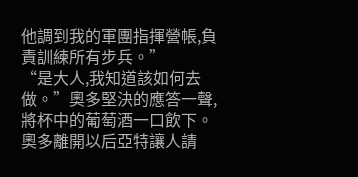他調到我的軍團指揮營帳,負責訓練所有步兵。”
“是大人,我知道該如何去做。”奧多堅決的應答一聲,將杯中的葡萄酒一口飲下。
奧多離開以后亞特讓人請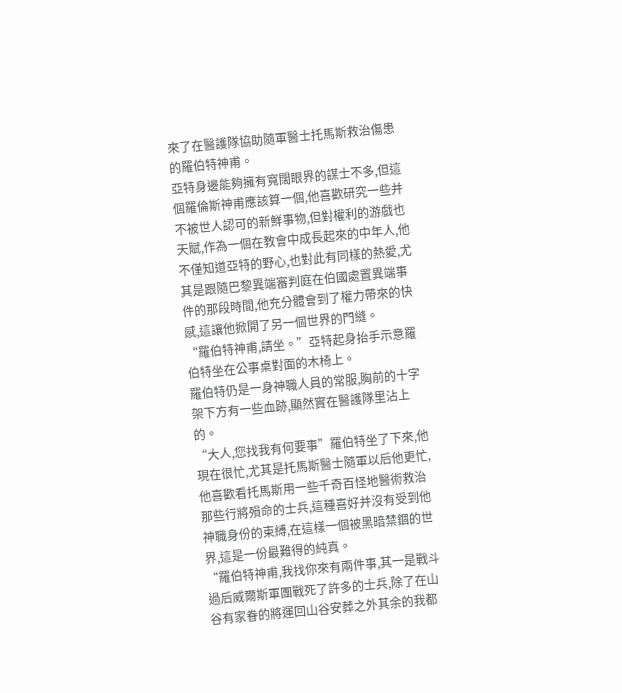來了在醫護隊協助隨軍醫士托馬斯救治傷患的羅伯特神甫。
亞特身邊能夠擁有寬闊眼界的謀士不多,但這個羅倫斯神甫應該算一個,他喜歡研究一些并不被世人認可的新鮮事物,但對權利的游戲也天賦,作為一個在教會中成長起來的中年人,他不僅知道亞特的野心,也對此有同樣的熱愛,尤其是跟隨巴黎異端審判庭在伯國處置異端事件的那段時間,他充分體會到了權力帶來的快感,這讓他掀開了另一個世界的門縫。
“羅伯特神甫,請坐。”亞特起身抬手示意羅伯特坐在公事桌對面的木椅上。
羅伯特仍是一身神職人員的常服,胸前的十字架下方有一些血跡,顯然實在醫護隊里沾上的。
“大人,您找我有何要事”羅伯特坐了下來,他現在很忙,尤其是托馬斯醫士隨軍以后他更忙,他喜歡看托馬斯用一些千奇百怪地醫術救治那些行將殞命的士兵,這種喜好并沒有受到他神職身份的束縛,在這樣一個被黑暗禁錮的世界,這是一份最難得的純真。
“羅伯特神甫,我找你來有兩件事,其一是戰斗過后威爾斯軍團戰死了許多的士兵,除了在山谷有家眷的將運回山谷安葬之外其余的我都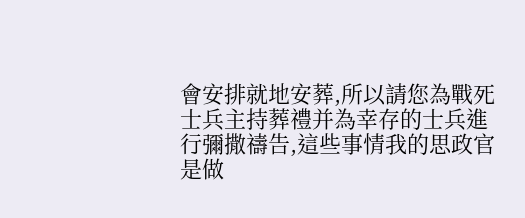會安排就地安葬,所以請您為戰死士兵主持葬禮并為幸存的士兵進行彌撒禱告,這些事情我的思政官是做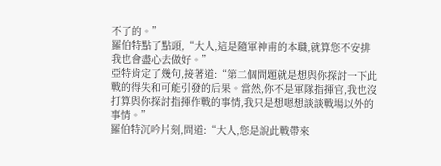不了的。”
羅伯特點了點頭,“大人,這是隨軍神甫的本職,就算您不安排我也會盡心去做好。”
亞特肯定了幾句,接著道:“第二個問題就是想與你探討一下此戰的得失和可能引發的后果。當然,你不是軍隊指揮官,我也沒打算與你探討指揮作戰的事情,我只是想嗯想談談戰場以外的事情。”
羅伯特沉吟片刻,問道:“大人,您是說此戰帶來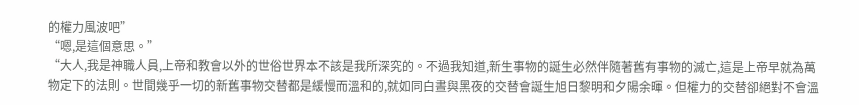的權力風波吧”
“嗯,是這個意思。”
“大人,我是神職人員,上帝和教會以外的世俗世界本不該是我所深究的。不過我知道,新生事物的誕生必然伴隨著舊有事物的滅亡,這是上帝早就為萬物定下的法則。世間幾乎一切的新舊事物交替都是緩慢而溫和的,就如同白晝與黑夜的交替會誕生旭日黎明和夕陽余暉。但權力的交替卻絕對不會溫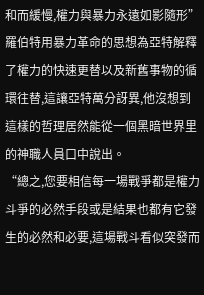和而緩慢,權力與暴力永遠如影隨形”
羅伯特用暴力革命的思想為亞特解釋了權力的快速更替以及新舊事物的循環往替,這讓亞特萬分訝異,他沒想到這樣的哲理居然能從一個黑暗世界里的神職人員口中說出。
“總之,您要相信每一場戰爭都是權力斗爭的必然手段或是結果也都有它發生的必然和必要,這場戰斗看似突發而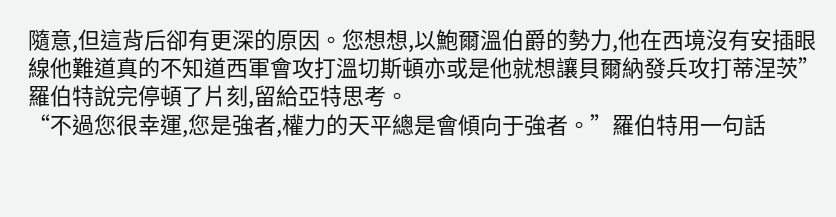隨意,但這背后卻有更深的原因。您想想,以鮑爾溫伯爵的勢力,他在西境沒有安插眼線他難道真的不知道西軍會攻打溫切斯頓亦或是他就想讓貝爾納發兵攻打蒂涅茨”
羅伯特說完停頓了片刻,留給亞特思考。
“不過您很幸運,您是強者,權力的天平總是會傾向于強者。”羅伯特用一句話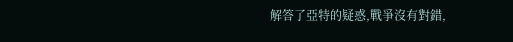解答了亞特的疑惑,戰爭沒有對錯,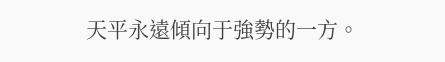天平永遠傾向于強勢的一方。